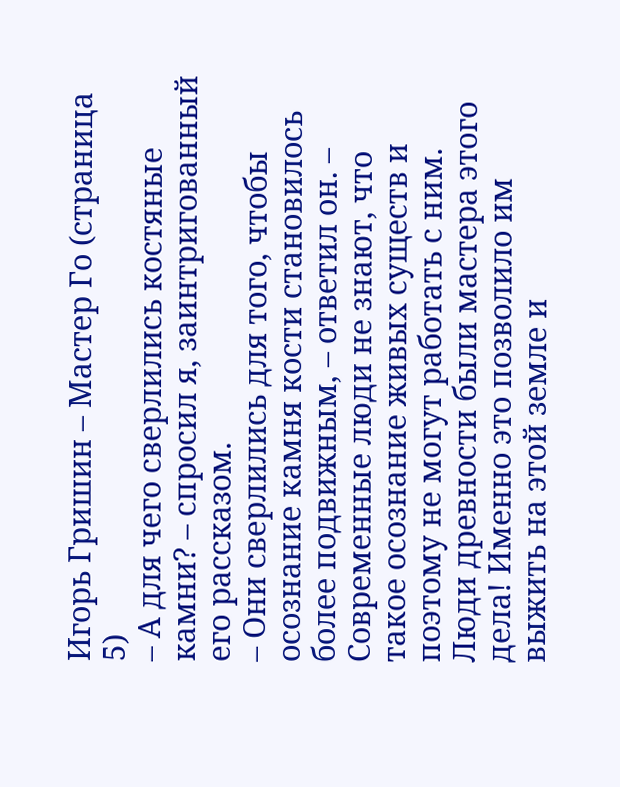Игорь Гришин – Мастер Го (страница 5)
– А для чего сверлились костяные камни? – спросил я, заинтригованный его рассказом.
– Они сверлились для того, чтобы осознание камня кости становилось более подвижным, – ответил он. – Современные люди не знают, что такое осознание живых существ и поэтому не могут работать с ним. Люди древности были мастера этого дела! Именно это позволило им выжить на этой земле и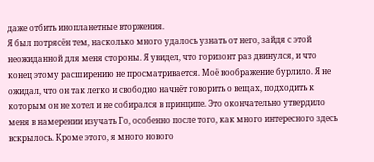даже отбить инопланетные вторжения.
Я был потрясён тем, насколько много удалось узнать от него, зайдя с этой неожиданной для меня стороны. Я увидел, что горизонт раз двинулся, и что конец этому расширению не просматривается. Моё воображение бурлило. Я не ожидал, что он так легко и свободно начнёт говорить о вещах, подходить к которым он не хотел и не собирался в принципе. Это окончательно утвердило меня в намерении изучать Го, особенно после того, как много интересного здесь вскрылось. Кроме этого, я много нового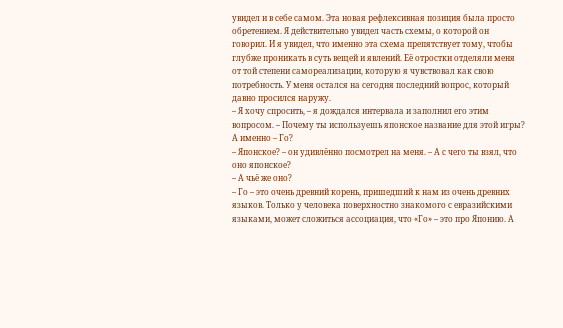увидел и в себе самом. Эта новая рефлексивная позиция была просто обретением. Я действительно увидел часть схемы, о которой он говорил. И я увидел, что именно эта схема препятствует тому, чтобы глубже проникать в суть вещей и явлений. Её отростки отделяли меня от той степени самореализации, которую я чувствовал как свою потребность. У меня остался на сегодня последний вопрос, который давно просился наружу.
– Я хочу спросить, – я дождался интервала и заполнил его этим вопросом. – Почему ты используешь японское название для этой игры?
А именно – Го?
– Японское? – он удивлённо посмотрел на меня. – А с чего ты взял, что оно японское?
– А чьё же оно?
– Го – это очень древний корень, пришедший к нам из очень древних языков. Только у человека поверхностно знакомого с евразийскими языками, может сложиться ассоциация, что «Го» – это про Японию. А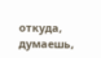откуда, думаешь,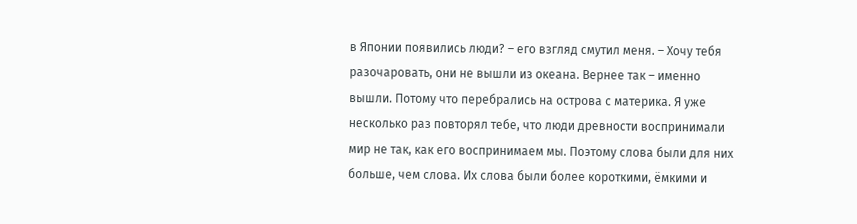в Японии появились люди? – его взгляд смутил меня. – Хочу тебя разочаровать, они не вышли из океана. Вернее так – именно вышли. Потому что перебрались на острова с материка. Я уже несколько раз повторял тебе, что люди древности воспринимали мир не так, как его воспринимаем мы. Поэтому слова были для них больше, чем слова. Их слова были более короткими, ёмкими и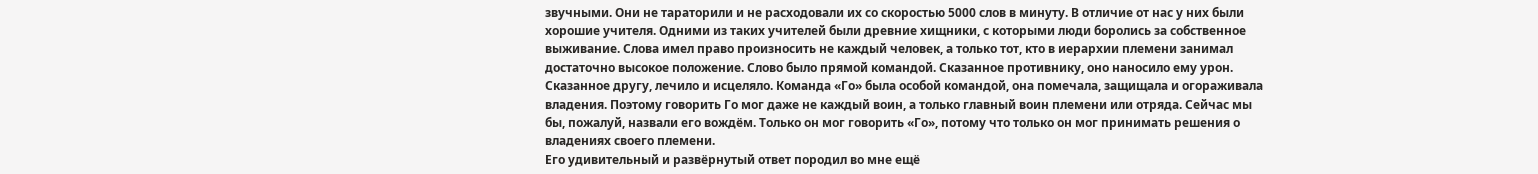звучными. Они не тараторили и не расходовали их со скоростью 5000 слов в минуту. В отличие от нас у них были хорошие учителя. Одними из таких учителей были древние хищники, с которыми люди боролись за собственное выживание. Слова имел право произносить не каждый человек, а только тот, кто в иерархии племени занимал достаточно высокое положение. Слово было прямой командой. Сказанное противнику, оно наносило ему урон. Сказанное другу, лечило и исцеляло. Команда «Го» была особой командой, она помечала, защищала и огораживала владения. Поэтому говорить Го мог даже не каждый воин, а только главный воин племени или отряда. Сейчас мы бы, пожалуй, назвали его вождём. Только он мог говорить «Го», потому что только он мог принимать решения о владениях своего племени.
Его удивительный и развёрнутый ответ породил во мне ещё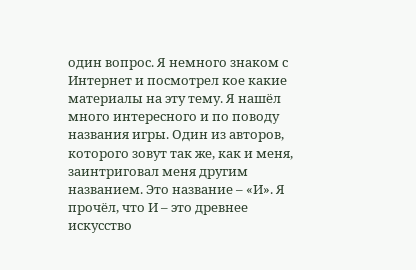один вопрос. Я немного знаком с Интернет и посмотрел кое какие материалы на эту тему. Я нашёл много интересного и по поводу названия игры. Один из авторов, которого зовут так же, как и меня, заинтриговал меня другим названием. Это название – «И». Я прочёл, что И – это древнее искусство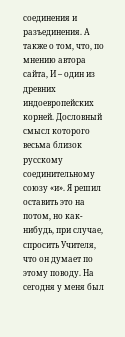соединения и разъединения. А также о том, что, по мнению автора сайта, И – один из древних индоевропейских корней. Дословный смысл которого весьма близок русскому соединительному союзу «и». Я решил оставить это на потом, но как-нибудь, при случае, спросить Учителя, что он думает по этому поводу. На сегодня у меня был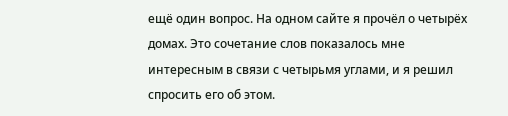ещё один вопрос. На одном сайте я прочёл о четырёх домах. Это сочетание слов показалось мне интересным в связи с четырьмя углами, и я решил спросить его об этом.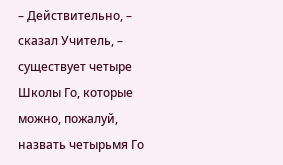– Действительно, – сказал Учитель, – существует четыре Школы Го, которые можно, пожалуй, назвать четырьмя Го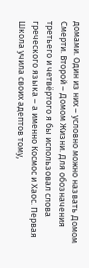домами. Один из них – условно можно назвать Домом Смерти. Второй – Домом Жизни. Для обозначения третьего и четвёртого я бы использовал слова греческого языка – а именно Космос и Хаос. Первая Школа учила своих адептов тому,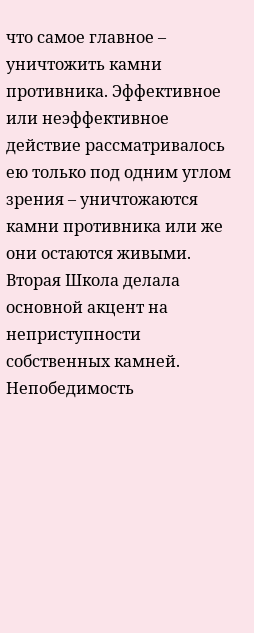что самое главное – уничтожить камни противника. Эффективное или неэффективное действие рассматривалось ею только под одним углом зрения – уничтожаются камни противника или же они остаются живыми. Вторая Школа делала основной акцент на неприступности собственных камней. Непобедимость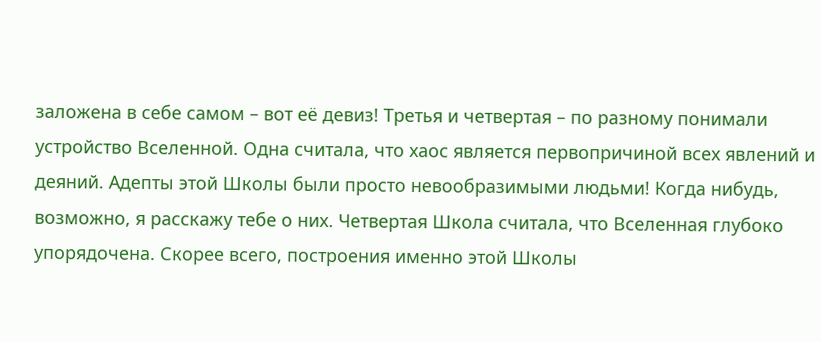заложена в себе самом – вот её девиз! Третья и четвертая – по разному понимали устройство Вселенной. Одна считала, что хаос является первопричиной всех явлений и деяний. Адепты этой Школы были просто невообразимыми людьми! Когда нибудь, возможно, я расскажу тебе о них. Четвертая Школа считала, что Вселенная глубоко упорядочена. Скорее всего, построения именно этой Школы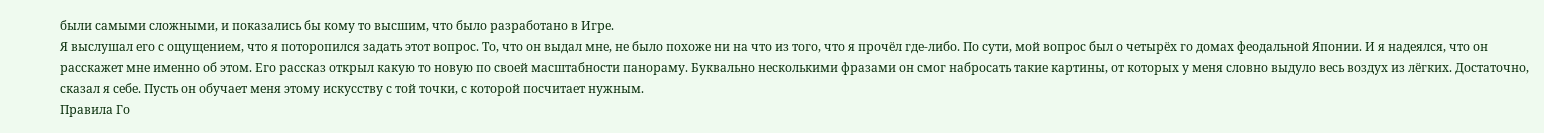были самыми сложными, и показались бы кому то высшим, что было разработано в Игре.
Я выслушал его с ощущением, что я поторопился задать этот вопрос. То, что он выдал мне, не было похоже ни на что из того, что я прочёл где-либо. По сути, мой вопрос был о четырёх го домах феодальной Японии. И я надеялся, что он расскажет мне именно об этом. Его рассказ открыл какую то новую по своей масштабности панораму. Буквально несколькими фразами он смог набросать такие картины, от которых у меня словно выдуло весь воздух из лёгких. Достаточно, сказал я себе. Пусть он обучает меня этому искусству с той точки, с которой посчитает нужным.
Правила Го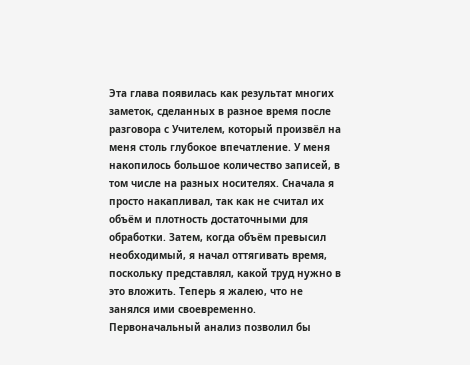Эта глава появилась как результат многих заметок, сделанных в разное время после разговора с Учителем, который произвёл на меня столь глубокое впечатление. У меня накопилось большое количество записей, в том числе на разных носителях. Сначала я просто накапливал, так как не считал их объём и плотность достаточными для обработки. Затем, когда объём превысил необходимый, я начал оттягивать время, поскольку представлял, какой труд нужно в это вложить. Теперь я жалею, что не занялся ими своевременно. Первоначальный анализ позволил бы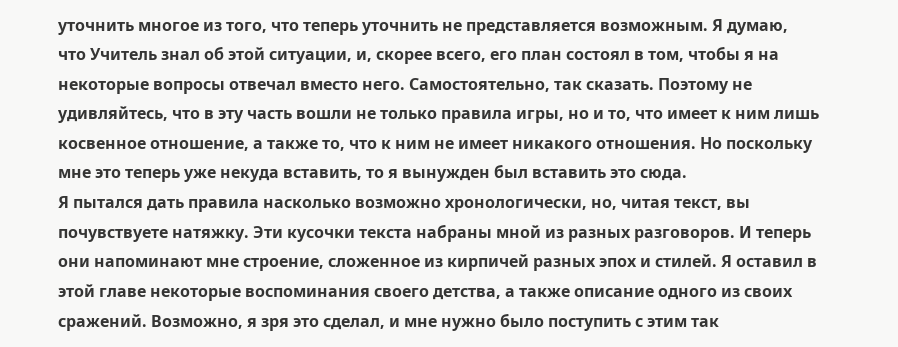уточнить многое из того, что теперь уточнить не представляется возможным. Я думаю, что Учитель знал об этой ситуации, и, скорее всего, его план состоял в том, чтобы я на некоторые вопросы отвечал вместо него. Самостоятельно, так сказать. Поэтому не удивляйтесь, что в эту часть вошли не только правила игры, но и то, что имеет к ним лишь косвенное отношение, а также то, что к ним не имеет никакого отношения. Но поскольку мне это теперь уже некуда вставить, то я вынужден был вставить это сюда.
Я пытался дать правила насколько возможно хронологически, но, читая текст, вы почувствуете натяжку. Эти кусочки текста набраны мной из разных разговоров. И теперь они напоминают мне строение, сложенное из кирпичей разных эпох и стилей. Я оставил в этой главе некоторые воспоминания своего детства, а также описание одного из своих сражений. Возможно, я зря это сделал, и мне нужно было поступить с этим так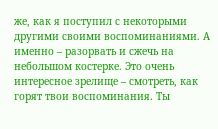же, как я поступил с некоторыми другими своими воспоминаниями. А именно – разорвать и сжечь на небольшом костерке. Это очень интересное зрелище – смотреть, как горят твои воспоминания. Ты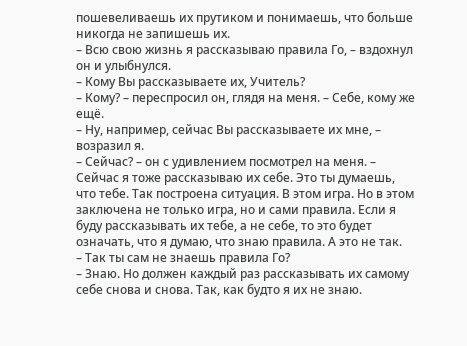пошевеливаешь их прутиком и понимаешь, что больше никогда не запишешь их.
– Всю свою жизнь я рассказываю правила Го, – вздохнул он и улыбнулся.
– Кому Вы рассказываете их, Учитель?
– Кому? – переспросил он, глядя на меня. – Себе, кому же ещё.
– Ну, например, сейчас Вы рассказываете их мне, – возразил я.
– Сейчас? – он с удивлением посмотрел на меня. – Сейчас я тоже рассказываю их себе. Это ты думаешь, что тебе. Так построена ситуация. В этом игра. Но в этом заключена не только игра, но и сами правила. Если я буду рассказывать их тебе, а не себе, то это будет означать, что я думаю, что знаю правила. А это не так.
– Так ты сам не знаешь правила Го?
– Знаю. Но должен каждый раз рассказывать их самому себе снова и снова. Так, как будто я их не знаю.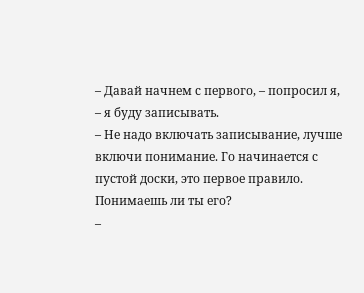– Давай начнем с первого, – попросил я, – я буду записывать.
– Не надо включать записывание, лучше включи понимание. Го начинается с пустой доски, это первое правило. Понимаешь ли ты его?
–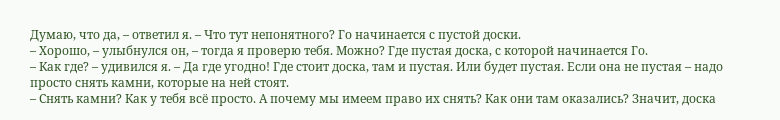Думаю, что да, – ответил я. – Что тут непонятного? Го начинается с пустой доски.
– Хорошо, – улыбнулся он, – тогда я проверю тебя. Можно? Где пустая доска, с которой начинается Го.
– Как где? – удивился я. – Да где угодно! Где стоит доска, там и пустая. Или будет пустая. Если она не пустая – надо просто снять камни, которые на ней стоят.
– Снять камни? Как у тебя всё просто. А почему мы имеем право их снять? Как они там оказались? Значит, доска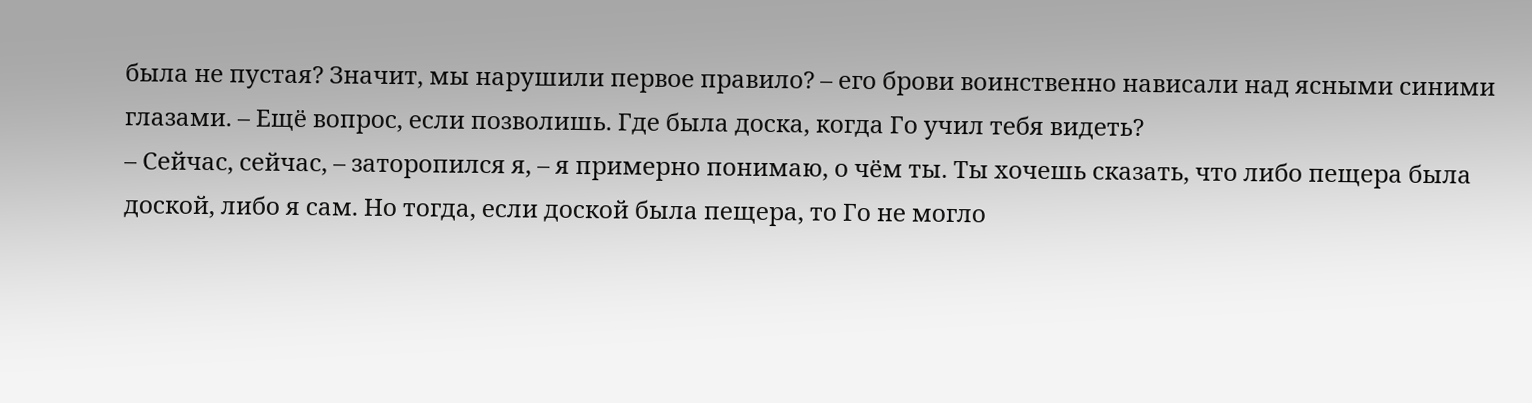была не пустая? Значит, мы нарушили первое правило? – его брови воинственно нависали над ясными синими глазами. – Ещё вопрос, если позволишь. Где была доска, когда Го учил тебя видеть?
– Сейчас, сейчас, – заторопился я, – я примерно понимаю, о чём ты. Ты хочешь сказать, что либо пещера была доской, либо я сам. Но тогда, если доской была пещера, то Го не могло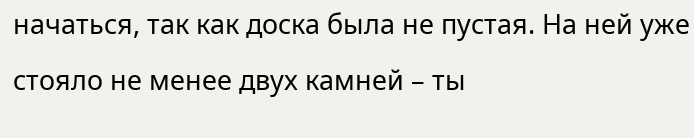начаться, так как доска была не пустая. На ней уже стояло не менее двух камней – ты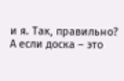и я. Так, правильно? А если доска – это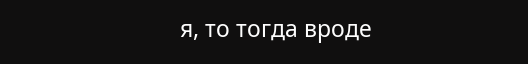я, то тогда вроде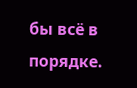бы всё в порядке.